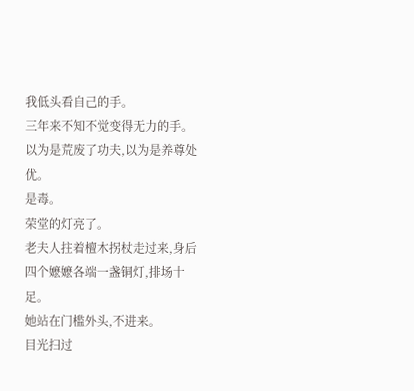我低头看自己的手。
三年来不知不觉变得无力的手。以为是荒废了功夫,以为是养尊处优。
是毒。
荣堂的灯亮了。
老夫人拄着檀木拐杖走过来,身后四个嬷嬷各端一盏铜灯,排场十足。
她站在门槛外头,不进来。
目光扫过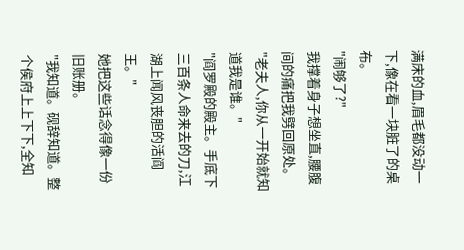满床的血,眉毛都没动一下,像在看一块脏了的桌布。
"闹够了?"
我撑着身子想坐直,腰腹间的痛把我劈回原处。
"老夫人,你从一开始就知道我是谁。"
"阎罗殿的殿主。手底下三百条人命来去的刀,江湖上闻风丧胆的活阎王。"
她把这些话念得像一份旧账册。
"我知道。砚辞知道。整个侯府上上下下,全知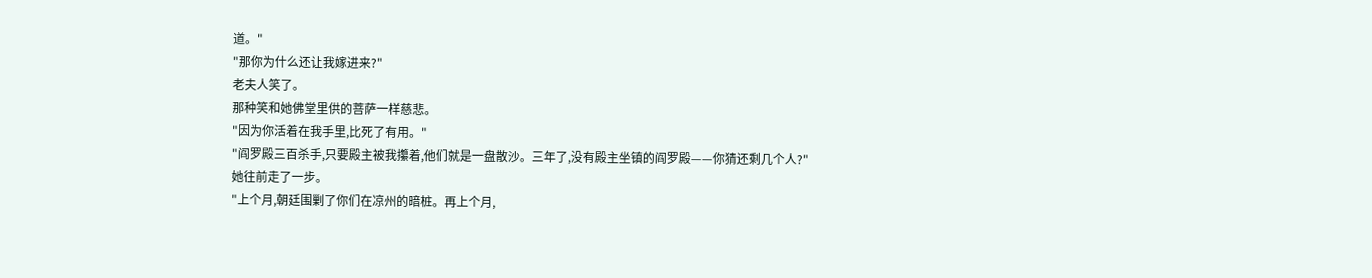道。"
"那你为什么还让我嫁进来?"
老夫人笑了。
那种笑和她佛堂里供的菩萨一样慈悲。
"因为你活着在我手里,比死了有用。"
"阎罗殿三百杀手,只要殿主被我攥着,他们就是一盘散沙。三年了,没有殿主坐镇的阎罗殿——你猜还剩几个人?"
她往前走了一步。
"上个月,朝廷围剿了你们在凉州的暗桩。再上个月,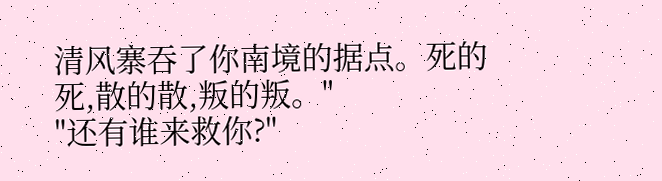清风寨吞了你南境的据点。死的死,散的散,叛的叛。"
"还有谁来救你?"